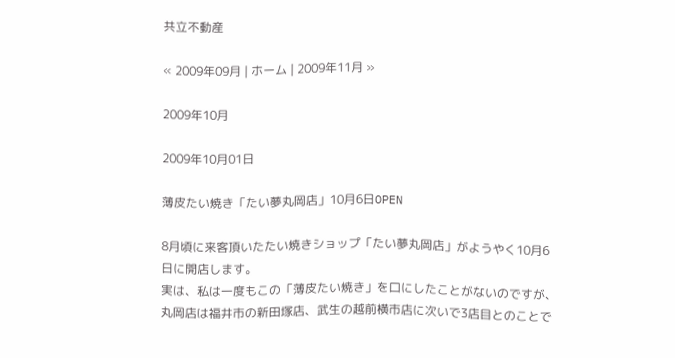共立不動産

« 2009年09月 | ホーム | 2009年11月 »

2009年10月

2009年10月01日

薄皮たい焼き「たい夢丸岡店」10月6日OPEN

8月頃に来客頂いたたい焼きショップ「たい夢丸岡店」がようやく10月6日に開店します。
実は、私は一度もこの「薄皮たい焼き」を口にしたことがないのですが、丸岡店は福井市の新田塚店、武生の越前横市店に次いで3店目とのことで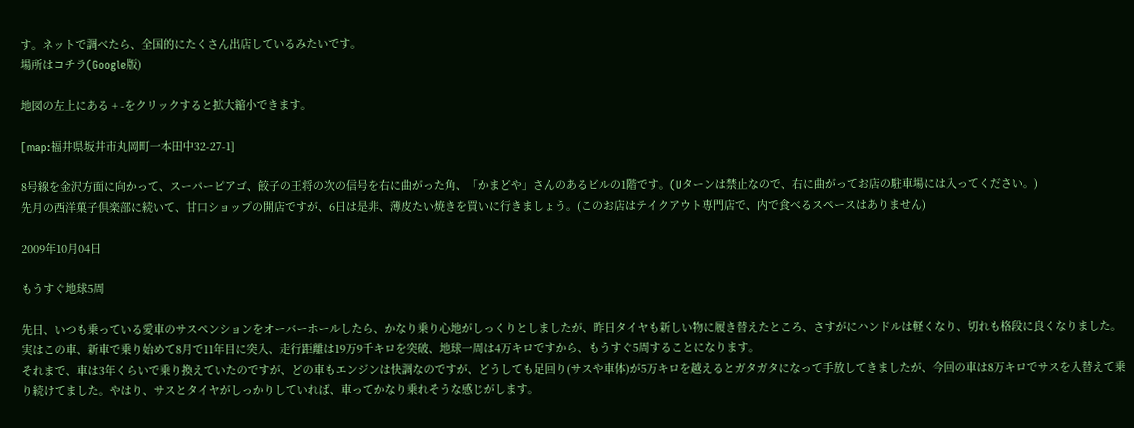す。ネットで調べたら、全国的にたくさん出店しているみたいです。
場所はコチラ(Google版)

地図の左上にある + -をクリックすると拡大縮小できます。

[map:福井県坂井市丸岡町一本田中32-27-1]

8号線を金沢方面に向かって、スーパーピアゴ、餃子の王将の次の信号を右に曲がった角、「かまどや」さんのあるビルの1階です。(Uターンは禁止なので、右に曲がってお店の駐車場には入ってください。)
先月の西洋菓子倶楽部に続いて、甘口ショップの開店ですが、6日は是非、薄皮たい焼きを買いに行きましょう。(このお店はテイクアウト専門店で、内で食べるスペースはありません)

2009年10月04日

もうすぐ地球5周

先日、いつも乗っている愛車のサスペンションをオーバーホールしたら、かなり乗り心地がしっくりとしましたが、昨日タイヤも新しい物に履き替えたところ、さすがにハンドルは軽くなり、切れも格段に良くなりました。
実はこの車、新車で乗り始めて8月で11年目に突入、走行距離は19万9千キロを突破、地球一周は4万キロですから、もうすぐ5周することになります。
それまで、車は3年くらいで乗り換えていたのですが、どの車もエンジンは快調なのですが、どうしても足回り(サスや車体)が5万キロを越えるとガタガタになって手放してきましたが、今回の車は8万キロでサスを入替えて乗り続けてました。やはり、サスとタイヤがしっかりしていれば、車ってかなり乗れそうな感じがします。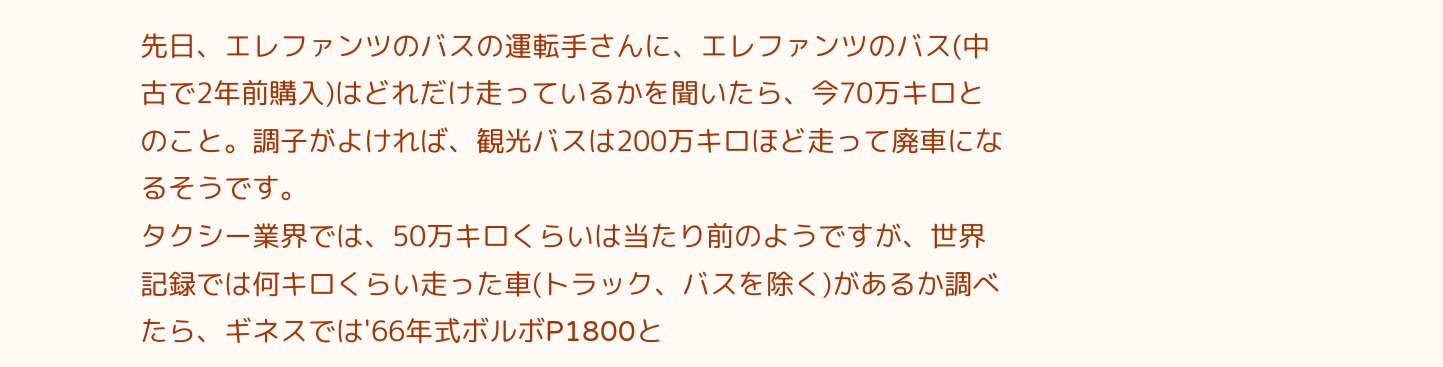先日、エレファンツのバスの運転手さんに、エレファンツのバス(中古で2年前購入)はどれだけ走っているかを聞いたら、今70万キロとのこと。調子がよければ、観光バスは200万キロほど走って廃車になるそうです。
タクシー業界では、50万キロくらいは当たり前のようですが、世界記録では何キロくらい走った車(トラック、バスを除く)があるか調べたら、ギネスでは'66年式ボルボP1800と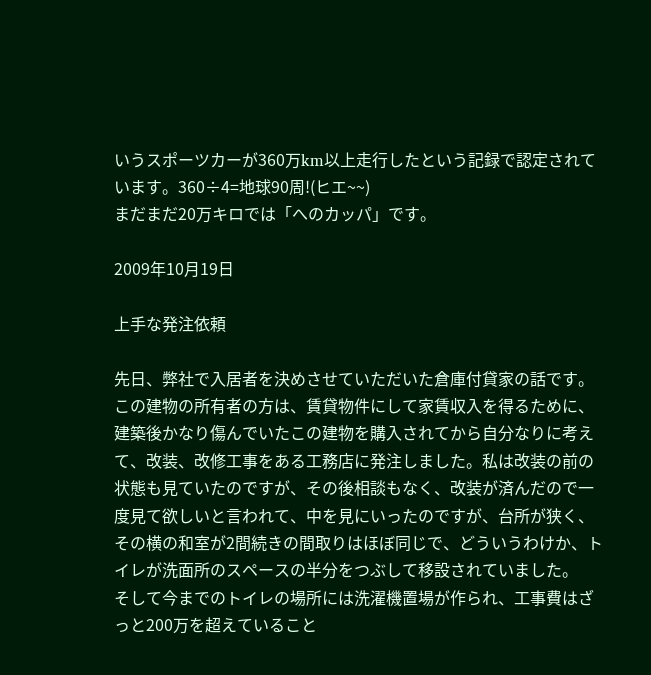いうスポーツカーが360万km以上走行したという記録で認定されています。360÷4=地球90周!(ヒエ~~)
まだまだ20万キロでは「へのカッパ」です。

2009年10月19日

上手な発注依頼

先日、弊社で入居者を決めさせていただいた倉庫付貸家の話です。
この建物の所有者の方は、賃貸物件にして家賃収入を得るために、建築後かなり傷んでいたこの建物を購入されてから自分なりに考えて、改装、改修工事をある工務店に発注しました。私は改装の前の状態も見ていたのですが、その後相談もなく、改装が済んだので一度見て欲しいと言われて、中を見にいったのですが、台所が狭く、その横の和室が2間続きの間取りはほぼ同じで、どういうわけか、トイレが洗面所のスペースの半分をつぶして移設されていました。
そして今までのトイレの場所には洗濯機置場が作られ、工事費はざっと200万を超えていること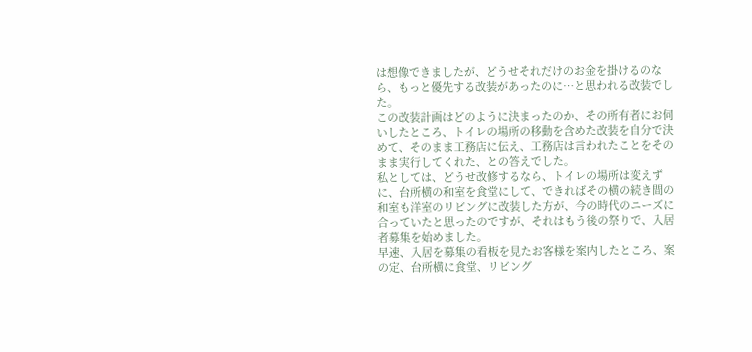は想像できましたが、どうせそれだけのお金を掛けるのなら、もっと優先する改装があったのに…と思われる改装でした。
この改装計画はどのように決まったのか、その所有者にお伺いしたところ、トイレの場所の移動を含めた改装を自分で決めて、そのまま工務店に伝え、工務店は言われたことをそのまま実行してくれた、との答えでした。
私としては、どうせ改修するなら、トイレの場所は変えずに、台所横の和室を食堂にして、できればその横の続き間の和室も洋室のリビングに改装した方が、今の時代のニーズに合っていたと思ったのですが、それはもう後の祭りで、入居者募集を始めました。
早速、入居を募集の看板を見たお客様を案内したところ、案の定、台所横に食堂、リビング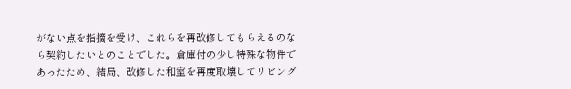がない点を指摘を受け、これらを再改修してもらえるのなら契約したいとのことでした。倉庫付の少し特殊な物件であったため、結局、改修した和室を再度取壊してリビング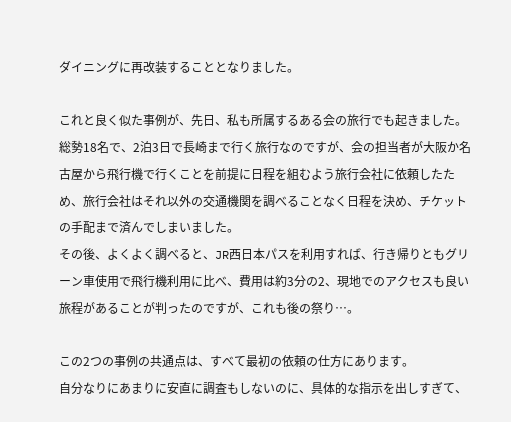ダイニングに再改装することとなりました。

これと良く似た事例が、先日、私も所属するある会の旅行でも起きました。
総勢18名で、2泊3日で長崎まで行く旅行なのですが、会の担当者が大阪か名古屋から飛行機で行くことを前提に日程を組むよう旅行会社に依頼したため、旅行会社はそれ以外の交通機関を調べることなく日程を決め、チケットの手配まで済んでしまいました。
その後、よくよく調べると、JR西日本パスを利用すれば、行き帰りともグリーン車使用で飛行機利用に比べ、費用は約3分の2、現地でのアクセスも良い旅程があることが判ったのですが、これも後の祭り…。

この2つの事例の共通点は、すべて最初の依頼の仕方にあります。
自分なりにあまりに安直に調査もしないのに、具体的な指示を出しすぎて、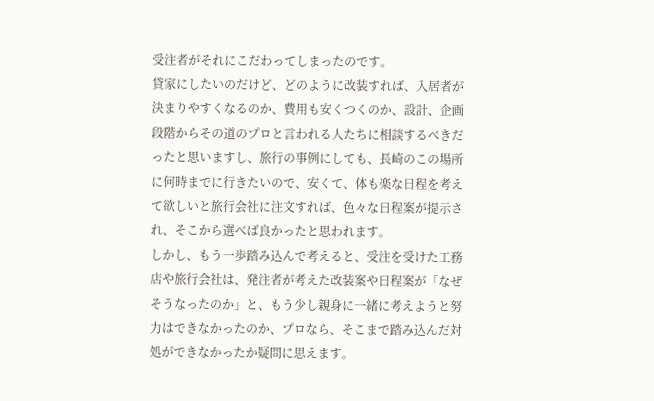受注者がそれにこだわってしまったのです。
貸家にしたいのだけど、どのように改装すれば、入居者が決まりやすくなるのか、費用も安くつくのか、設計、企画段階からその道のプロと言われる人たちに相談するべきだったと思いますし、旅行の事例にしても、長崎のこの場所に何時までに行きたいので、安くて、体も楽な日程を考えて欲しいと旅行会社に注文すれば、色々な日程案が提示され、そこから選べば良かったと思われます。
しかし、もう一歩踏み込んで考えると、受注を受けた工務店や旅行会社は、発注者が考えた改装案や日程案が「なぜそうなったのか」と、もう少し親身に一緒に考えようと努力はできなかったのか、プロなら、そこまで踏み込んだ対処ができなかったか疑問に思えます。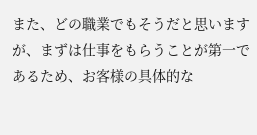また、どの職業でもそうだと思いますが、まずは仕事をもらうことが第一であるため、お客様の具体的な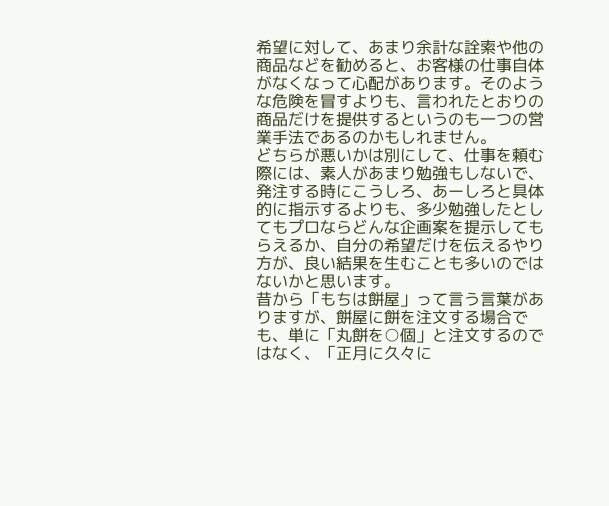希望に対して、あまり余計な詮索や他の商品などを勧めると、お客様の仕事自体がなくなって心配があります。そのような危険を冒すよりも、言われたとおりの商品だけを提供するというのも一つの営業手法であるのかもしれません。
どちらが悪いかは別にして、仕事を頼む際には、素人があまり勉強もしないで、発注する時にこうしろ、あーしろと具体的に指示するよりも、多少勉強したとしてもプロならどんな企画案を提示してもらえるか、自分の希望だけを伝えるやり方が、良い結果を生むことも多いのではないかと思います。
昔から「もちは餅屋」って言う言葉がありますが、餅屋に餅を注文する場合でも、単に「丸餅を○個」と注文するのではなく、「正月に久々に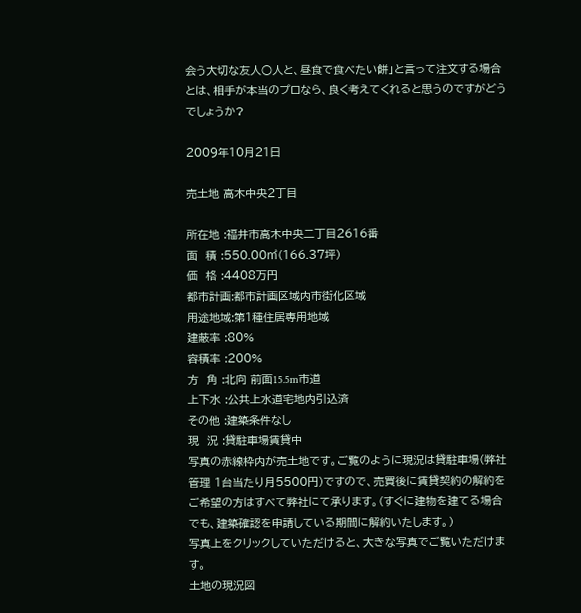会う大切な友人○人と、昼食で食べたい餅」と言って注文する場合とは、相手が本当のプロなら、良く考えてくれると思うのですがどうでしょうか?

2009年10月21日

売土地 高木中央2丁目

所在地 :福井市高木中央二丁目2616番
面  積 :550.00㎡(166.37坪)
価  格 :4408万円
都市計画:都市計画区域内市街化区域
用途地域:第1種住居専用地域
建蔽率 :80%
容積率 :200%
方  角 :北向 前面15.5m市道
上下水 :公共上水道宅地内引込済
その他 :建築条件なし
現  況 :貸駐車場賃貸中
写真の赤線枠内が売土地です。ご覧のように現況は貸駐車場(弊社管理 1台当たり月5500円)ですので、売買後に賃貸契約の解約をご希望の方はすべて弊社にて承ります。(すぐに建物を建てる場合でも、建築確認を申請している期間に解約いたします。)
写真上をクリックしていただけると、大きな写真でご覧いただけます。
土地の現況図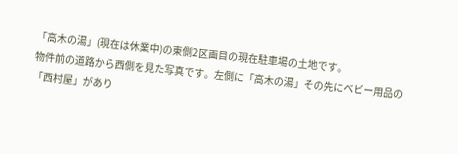「高木の湯」(現在は休業中)の東側2区画目の現在駐車場の土地です。
物件前の道路から西側を見た写真です。左側に「高木の湯」その先にベビー用品の「西村屋」があり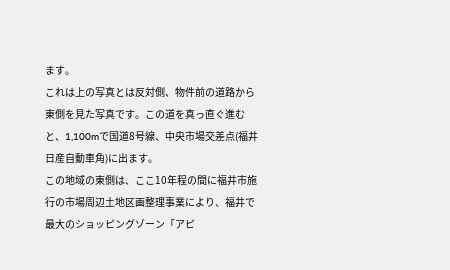ます。
これは上の写真とは反対側、物件前の道路から東側を見た写真です。この道を真っ直ぐ進むと、1,100mで国道8号線、中央市場交差点(福井日産自動車角)に出ます。
この地域の東側は、ここ10年程の間に福井市施行の市場周辺土地区画整理事業により、福井で最大のショッピングゾーン「アピ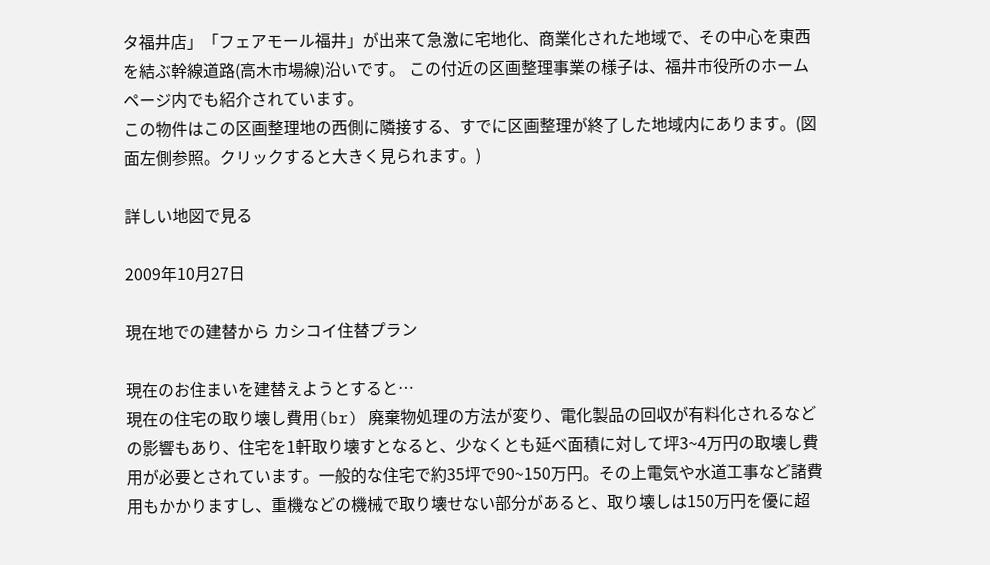タ福井店」「フェアモール福井」が出来て急激に宅地化、商業化された地域で、その中心を東西を結ぶ幹線道路(高木市場線)沿いです。 この付近の区画整理事業の様子は、福井市役所のホームページ内でも紹介されています。
この物件はこの区画整理地の西側に隣接する、すでに区画整理が終了した地域内にあります。(図面左側参照。クリックすると大きく見られます。)

詳しい地図で見る

2009年10月27日

現在地での建替から カシコイ住替プラン

現在のお住まいを建替えようとすると…
現在の住宅の取り壊し費用(br) 廃棄物処理の方法が変り、電化製品の回収が有料化されるなどの影響もあり、住宅を1軒取り壊すとなると、少なくとも延べ面積に対して坪3~4万円の取壊し費用が必要とされています。一般的な住宅で約35坪で90~150万円。その上電気や水道工事など諸費用もかかりますし、重機などの機械で取り壊せない部分があると、取り壊しは150万円を優に超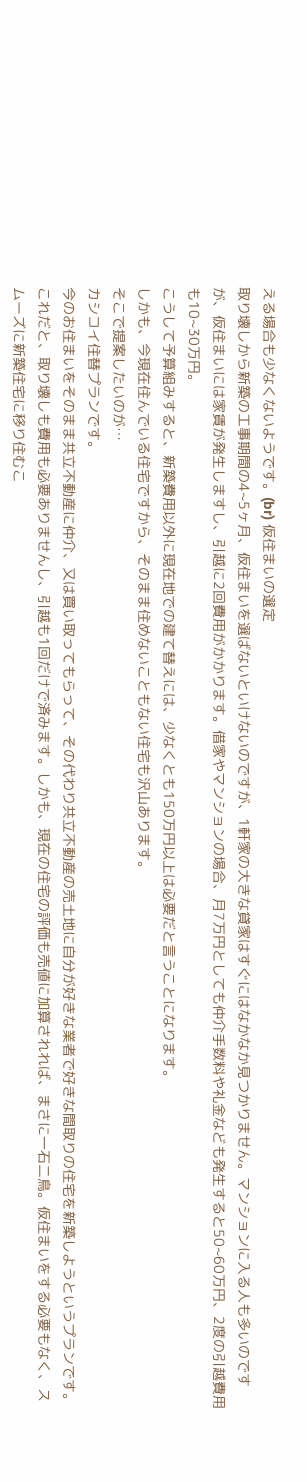える場合も少なくないようです。(br) 仮住まいの選定
取り壊しから新築の工事期間の4~5ヶ月、仮住まいを選ばないといけないのですが、1軒家の大きな貸家はすぐにはなかなか見つかりません。マンションに入る人も多いのですが、仮住まいには家賃が発生しますし、引越に2回費用がかかります。借家やマンションの場合、月7万円としても仲介手数料や礼金なども発生すると50~60万円、2度の引越費用も10~30万円。
こうして予算組みすると、新築費用以外に現在地での建て替えには、少なくとも150万円以上は必要だと言うことになります。
しかも、今現在住んでいる住宅ですから、そのまま住めないこともない住宅も沢山あります。
そこで提案したいのが…
カシコイ住替プランです。
今のお住まいをそのまま共立不動産に仲介、又は買い取ってもらって、その代わり共立不動産の売土地に自分が好きな業者で好きな間取りの住宅を新築しようというプランです。
これだと、取り壊しも費用も必要ありませんし、引越も1回だけで済みます。しかも、現在の住宅の評価も売値に加算されれば、まさに一石二鳥。仮住まいをする必要もなく、スムーズに新築住宅に移り住むこ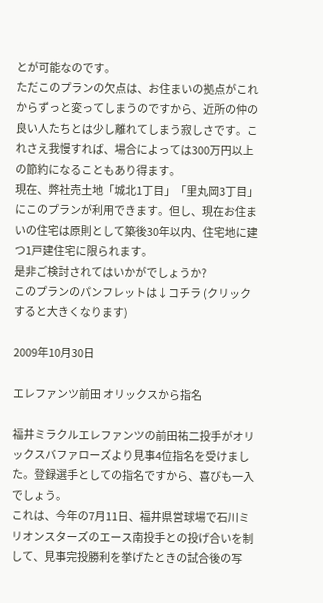とが可能なのです。
ただこのプランの欠点は、お住まいの拠点がこれからずっと変ってしまうのですから、近所の仲の良い人たちとは少し離れてしまう寂しさです。これさえ我慢すれば、場合によっては300万円以上の節約になることもあり得ます。
現在、弊社売土地「城北1丁目」「里丸岡3丁目」にこのプランが利用できます。但し、現在お住まいの住宅は原則として築後30年以内、住宅地に建つ1戸建住宅に限られます。
是非ご検討されてはいかがでしょうか?
このプランのパンフレットは↓コチラ (クリックすると大きくなります)

2009年10月30日

エレファンツ前田 オリックスから指名

福井ミラクルエレファンツの前田祐二投手がオリックスバファローズより見事4位指名を受けました。登録選手としての指名ですから、喜びも一入でしょう。
これは、今年の7月11日、福井県営球場で石川ミリオンスターズのエース南投手との投げ合いを制して、見事完投勝利を挙げたときの試合後の写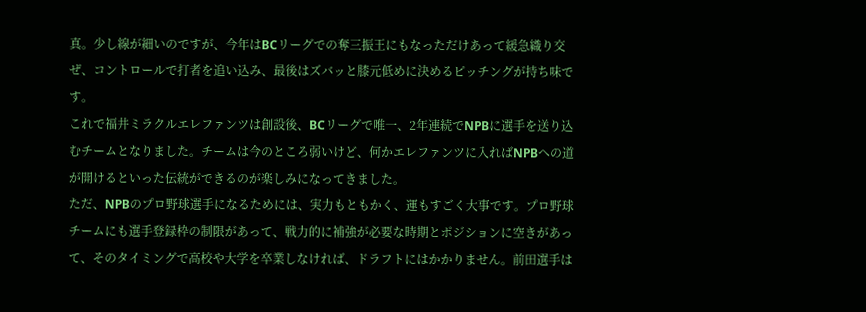真。少し線が細いのですが、今年はBCリーグでの奪三振王にもなっただけあって緩急織り交ぜ、コントロールで打者を追い込み、最後はズバッと膝元低めに決めるピッチングが持ち味です。
これで福井ミラクルエレファンツは創設後、BCリーグで唯一、2年連続でNPBに選手を送り込むチームとなりました。チームは今のところ弱いけど、何かエレファンツに入ればNPBへの道が開けるといった伝統ができるのが楽しみになってきました。
ただ、NPBのプロ野球選手になるためには、実力もともかく、運もすごく大事です。プロ野球チームにも選手登録枠の制限があって、戦力的に補強が必要な時期とポジションに空きがあって、そのタイミングで高校や大学を卒業しなければ、ドラフトにはかかりません。前田選手は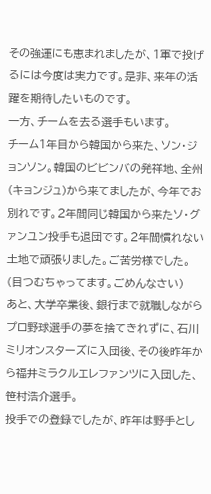その強運にも恵まれましたが、1軍で投げるには今度は実力です。是非、来年の活躍を期待したいものです。
一方、チームを去る選手もいます。
チーム1年目から韓国から来た、ソン・ジョンソン。韓国のビビンバの発祥地、全州(キョンジュ)から来てましたが、今年でお別れです。2年間同じ韓国から来たソ・グァンユン投手も退団です。2年間慣れない土地で頑張りました。ご苦労様でした。(目つむちゃってます。ごめんなさい)
あと、大学卒業後、銀行まで就職しながらプロ野球選手の夢を捨てきれずに、石川ミリオンスターズに入団後、その後昨年から福井ミラクルエレファンツに入団した、笹村浩介選手。
投手での登録でしたが、昨年は野手とし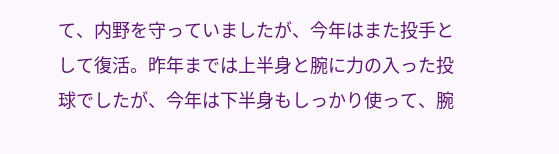て、内野を守っていましたが、今年はまた投手として復活。昨年までは上半身と腕に力の入った投球でしたが、今年は下半身もしっかり使って、腕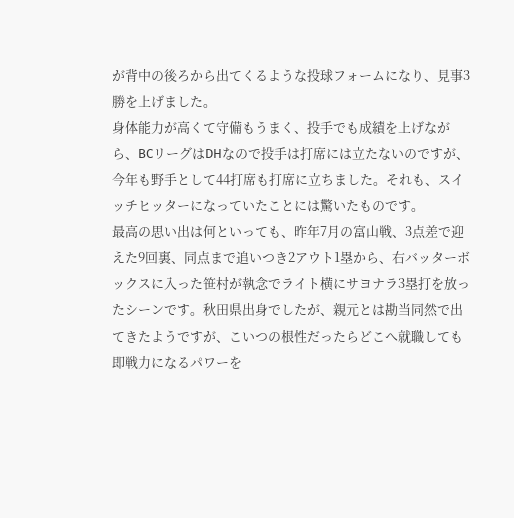が背中の後ろから出てくるような投球フォームになり、見事3勝を上げました。
身体能力が高くて守備もうまく、投手でも成績を上げながら、BCリーグはDHなので投手は打席には立たないのですが、今年も野手として44打席も打席に立ちました。それも、スイッチヒッターになっていたことには驚いたものです。
最高の思い出は何といっても、昨年7月の富山戦、3点差で迎えた9回裏、同点まで追いつき2アウト1塁から、右バッターボックスに入った笹村が執念でライト横にサヨナラ3塁打を放ったシーンです。秋田県出身でしたが、親元とは勘当同然で出てきたようですが、こいつの根性だったらどこへ就職しても即戦力になるパワーを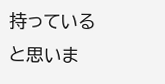持っていると思いま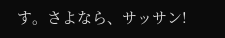す。さよなら、サッサン!